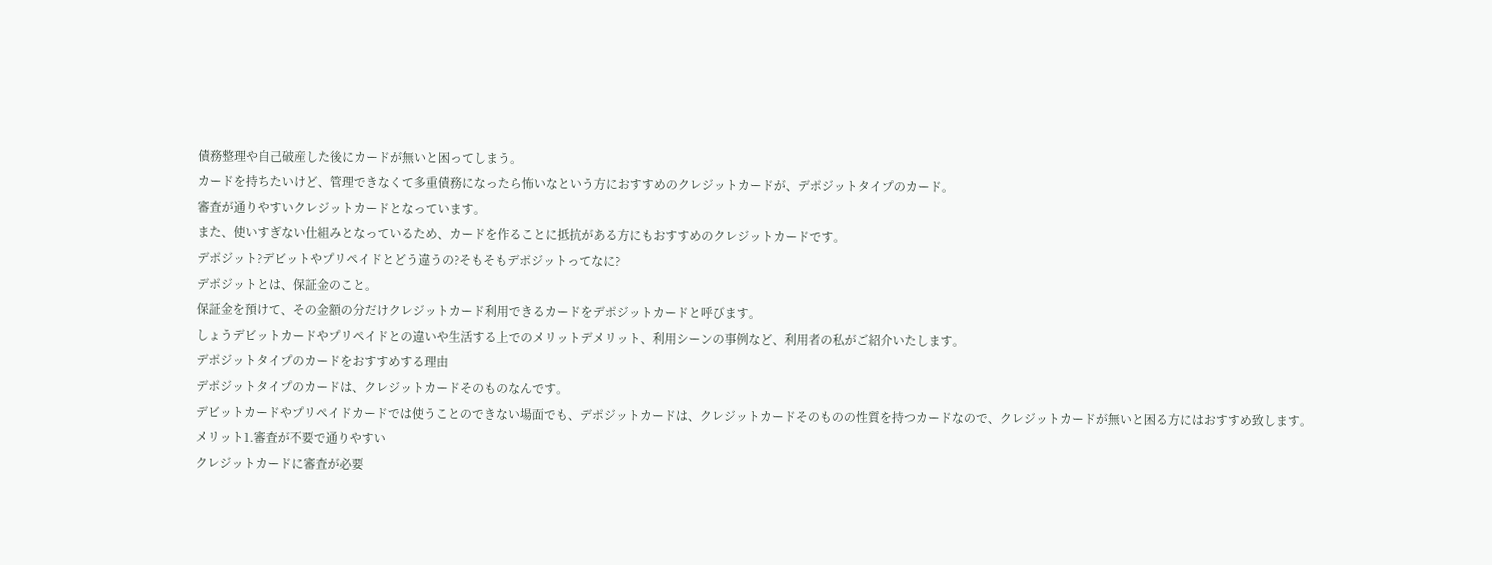債務整理や自己破産した後にカードが無いと困ってしまう。
カードを持ちたいけど、管理できなくて多重債務になったら怖いなという方におすすめのクレジットカードが、デポジットタイプのカード。
審査が通りやすいクレジットカードとなっています。
また、使いすぎない仕組みとなっているため、カードを作ることに抵抗がある方にもおすすめのクレジットカードです。
デポジット?デビットやプリペイドとどう違うの?そもそもデポジットってなに?
デポジットとは、保証金のこと。
保証金を預けて、その金額の分だけクレジットカード利用できるカードをデポジットカードと呼びます。
しょうデビットカードやプリペイドとの違いや生活する上でのメリットデメリット、利用シーンの事例など、利用者の私がご紹介いたします。
デポジットタイプのカードをおすすめする理由
デポジットタイプのカードは、クレジットカードそのものなんです。
デビットカードやプリペイドカードでは使うことのできない場面でも、デポジットカードは、クレジットカードそのものの性質を持つカードなので、クレジットカードが無いと困る方にはおすすめ致します。
メリット1.審査が不要で通りやすい
クレジットカードに審査が必要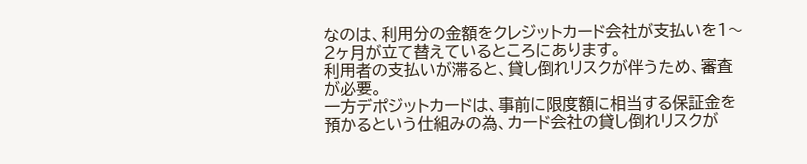なのは、利用分の金額をクレジットカード会社が支払いを1〜2ヶ月が立て替えているところにあります。
利用者の支払いが滞ると、貸し倒れリスクが伴うため、審査が必要。
一方デポジットカードは、事前に限度額に相当する保証金を預かるという仕組みの為、カード会社の貸し倒れリスクが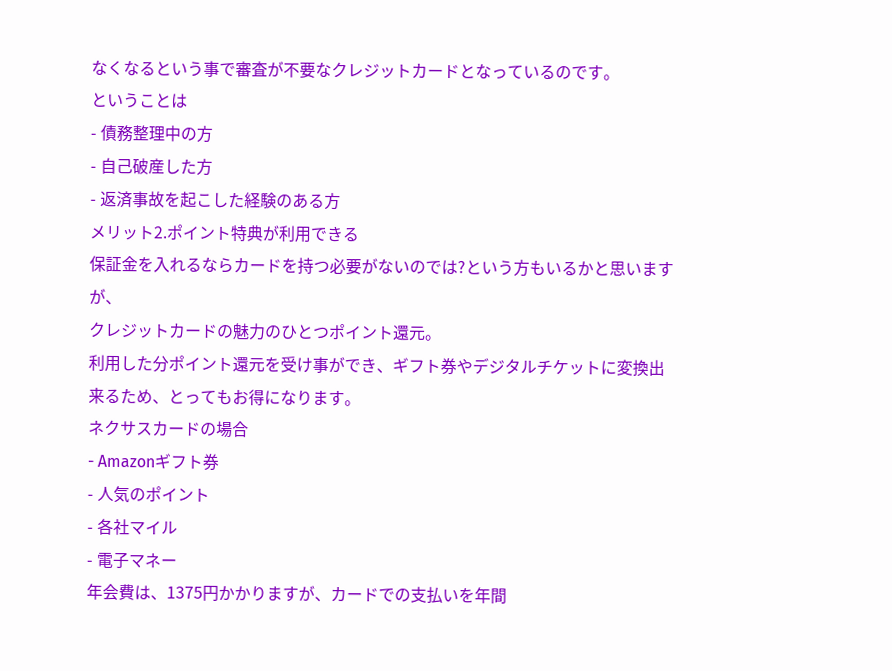なくなるという事で審査が不要なクレジットカードとなっているのです。
ということは
- 債務整理中の方
- 自己破産した方
- 返済事故を起こした経験のある方
メリット2.ポイント特典が利用できる
保証金を入れるならカードを持つ必要がないのでは?という方もいるかと思いますが、
クレジットカードの魅力のひとつポイント還元。
利用した分ポイント還元を受け事ができ、ギフト券やデジタルチケットに変換出来るため、とってもお得になります。
ネクサスカードの場合
- Amazonギフト券
- 人気のポイント
- 各社マイル
- 電子マネー
年会費は、1375円かかりますが、カードでの支払いを年間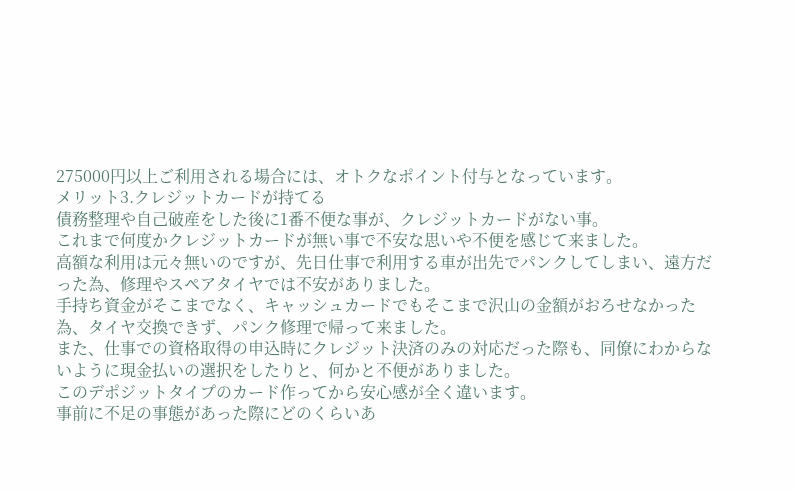275000円以上ご利用される場合には、オトクなポイント付与となっています。
メリット3.クレジットカードが持てる
債務整理や自己破産をした後に1番不便な事が、クレジットカードがない事。
これまで何度かクレジットカードが無い事で不安な思いや不便を感じて来ました。
高額な利用は元々無いのですが、先日仕事で利用する車が出先でパンクしてしまい、遠方だった為、修理やスペアタイヤでは不安がありました。
手持ち資金がそこまでなく、キャッシュカードでもそこまで沢山の金額がおろせなかった為、タイヤ交換できず、パンク修理で帰って来ました。
また、仕事での資格取得の申込時にクレジット決済のみの対応だった際も、同僚にわからないように現金払いの選択をしたりと、何かと不便がありました。
このデポジットタイプのカード作ってから安心感が全く違います。
事前に不足の事態があった際にどのくらいあ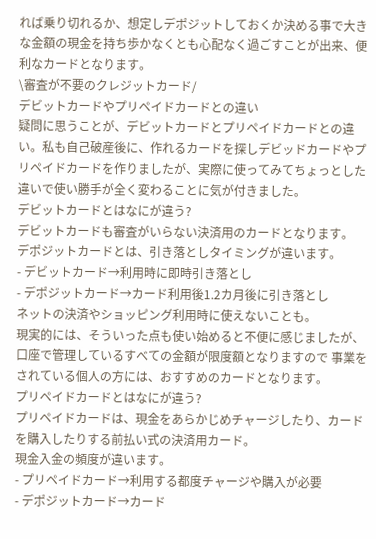れば乗り切れるか、想定しデポジットしておくか決める事で大きな金額の現金を持ち歩かなくとも心配なく過ごすことが出来、便利なカードとなります。
\審査が不要のクレジットカード/
デビットカードやプリペイドカードとの違い
疑問に思うことが、デビットカードとプリペイドカードとの違い。私も自己破産後に、作れるカードを探しデビッドカードやプリペイドカードを作りましたが、実際に使ってみてちょっとした違いで使い勝手が全く変わることに気が付きました。
デビットカードとはなにが違う?
デビットカードも審査がいらない決済用のカードとなります。
デポジットカードとは、引き落としタイミングが違います。
- デビットカード→利用時に即時引き落とし
- デポジットカード→カード利用後1.2カ月後に引き落とし
ネットの決済やショッピング利用時に使えないことも。
現実的には、そういった点も使い始めると不便に感じましたが、 口座で管理しているすべての金額が限度額となりますので 事業をされている個人の方には、おすすめのカードとなります。
プリペイドカードとはなにが違う?
プリペイドカードは、現金をあらかじめチャージしたり、カードを購入したりする前払い式の決済用カード。
現金入金の頻度が違います。
- プリペイドカード→利用する都度チャージや購入が必要
- デポジットカード→カード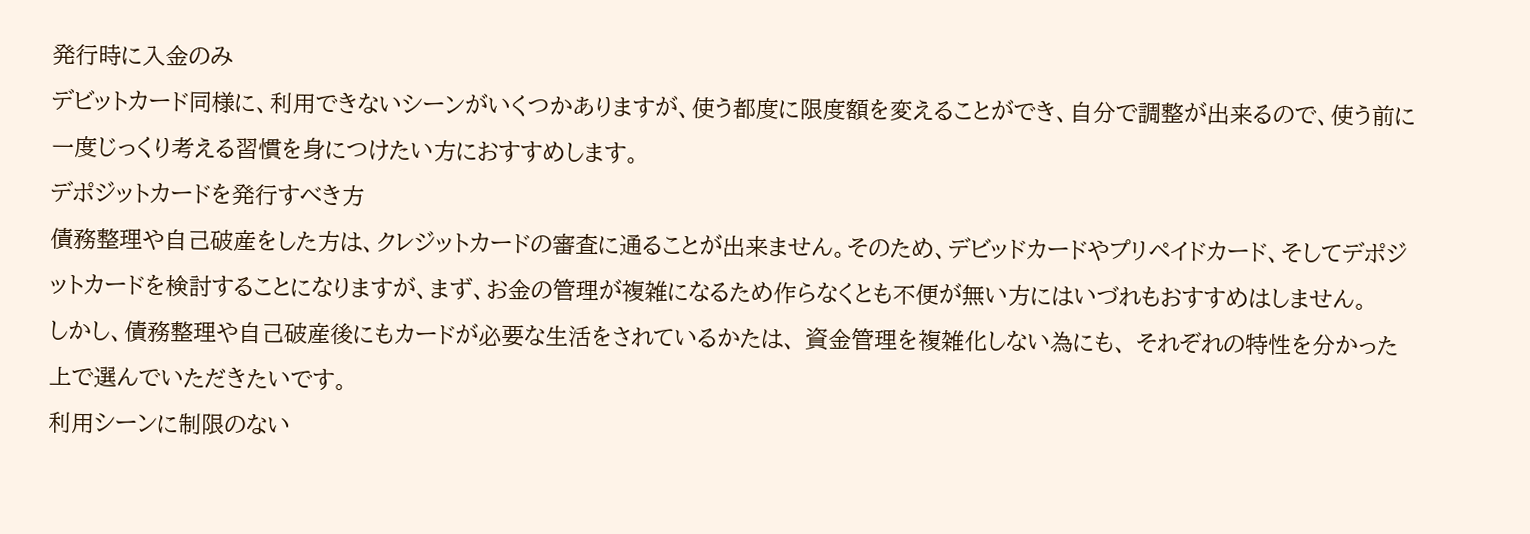発行時に入金のみ
デビットカード同様に、利用できないシーンがいくつかありますが、使う都度に限度額を変えることができ、自分で調整が出来るので、使う前に一度じっくり考える習慣を身につけたい方におすすめします。
デポジットカードを発行すべき方
債務整理や自己破産をした方は、クレジットカードの審査に通ることが出来ません。そのため、デビッドカードやプリペイドカード、そしてデポジットカードを検討することになりますが、まず、お金の管理が複雑になるため作らなくとも不便が無い方にはいづれもおすすめはしません。
しかし、債務整理や自己破産後にもカードが必要な生活をされているかたは、 資金管理を複雑化しない為にも、 それぞれの特性を分かった上で選んでいただきたいです。
利用シーンに制限のない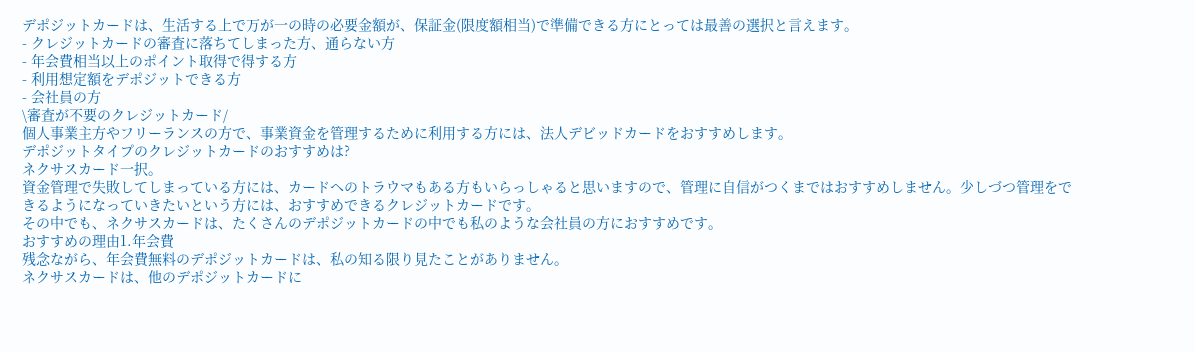デポジットカードは、生活する上で万が一の時の必要金額が、保証金(限度額相当)で準備できる方にとっては最善の選択と言えます。
- クレジットカードの審査に落ちてしまった方、通らない方
- 年会費相当以上のポイント取得で得する方
- 利用想定額をデポジットできる方
- 会社員の方
\審査が不要のクレジットカード/
個人事業主方やフリーランスの方で、事業資金を管理するために利用する方には、法人デビッドカードをおすすめします。
デポジットタイプのクレジットカードのおすすめは?
ネクサスカード一択。
資金管理で失敗してしまっている方には、カードへのトラウマもある方もいらっしゃると思いますので、管理に自信がつくまではおすすめしません。少しづつ管理をできるようになっていきたいという方には、おすすめできるクレジットカードです。
その中でも、ネクサスカードは、たくさんのデポジットカードの中でも私のような会社員の方におすすめです。
おすすめの理由1.年会費
残念ながら、年会費無料のデポジットカードは、私の知る限り見たことがありません。
ネクサスカードは、他のデポジットカードに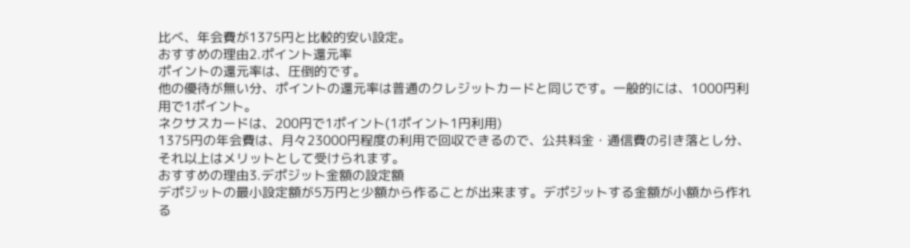比べ、年会費が1375円と比較的安い設定。
おすすめの理由2.ポイント還元率
ポイントの還元率は、圧倒的です。
他の優待が無い分、ポイントの還元率は普通のクレジットカードと同じです。一般的には、1000円利用で1ポイント。
ネクサスカードは、200円で1ポイント(1ポイント1円利用)
1375円の年会費は、月々23000円程度の利用で回収できるので、公共料金・通信費の引き落とし分、それ以上はメリットとして受けられます。
おすすめの理由3.デポジット金額の設定額
デポジットの最小設定額が5万円と少額から作ることが出来ます。デポジットする金額が小額から作れる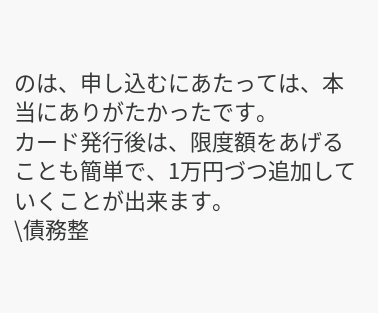のは、申し込むにあたっては、本当にありがたかったです。
カード発行後は、限度額をあげることも簡単で、1万円づつ追加していくことが出来ます。
\債務整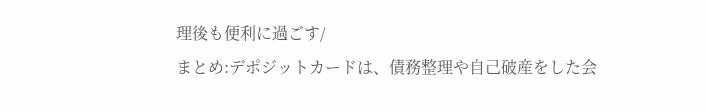理後も便利に過ごす/
まとめ:デポジットカードは、債務整理や自己破産をした会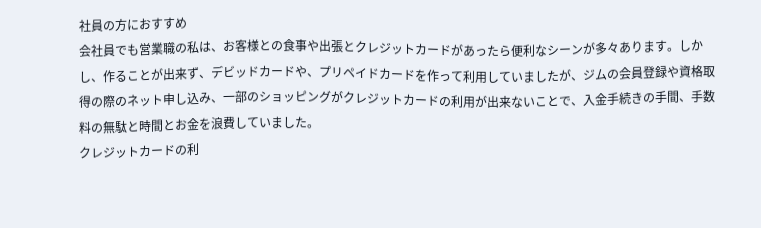社員の方におすすめ
会社員でも営業職の私は、お客様との食事や出張とクレジットカードがあったら便利なシーンが多々あります。しかし、作ることが出来ず、デビッドカードや、プリペイドカードを作って利用していましたが、ジムの会員登録や資格取得の際のネット申し込み、一部のショッピングがクレジットカードの利用が出来ないことで、入金手続きの手間、手数料の無駄と時間とお金を浪費していました。
クレジットカードの利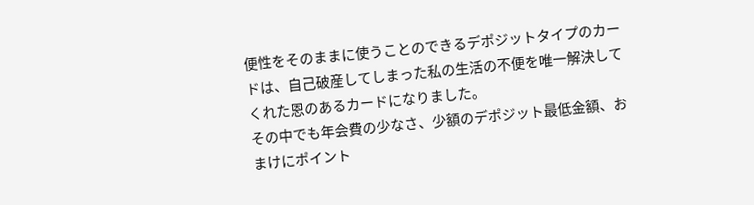便性をそのままに使うことのできるデポジットタイプのカードは、自己破産してしまった私の生活の不便を唯一解決してくれた恩のあるカードになりました。
その中でも年会費の少なさ、少額のデポジット最低金額、おまけにポイント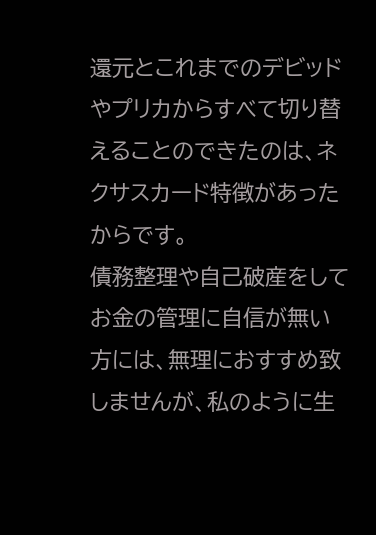還元とこれまでのデビッドやプリカからすべて切り替えることのできたのは、ネクサスカード特徴があったからです。
債務整理や自己破産をしてお金の管理に自信が無い方には、無理におすすめ致しませんが、私のように生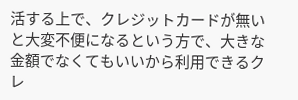活する上で、クレジットカードが無いと大変不便になるという方で、大きな金額でなくてもいいから利用できるクレ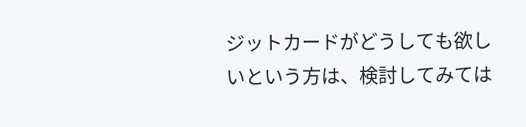ジットカードがどうしても欲しいという方は、検討してみては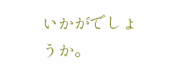いかがでしょうか。